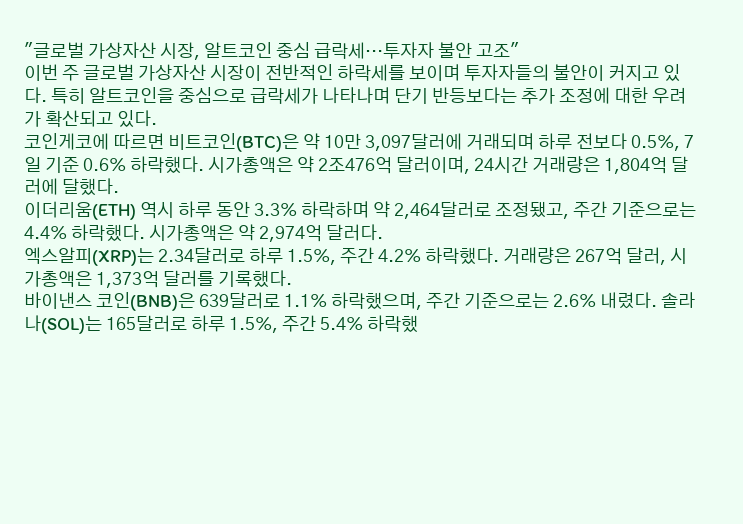"글로벌 가상자산 시장, 알트코인 중심 급락세…투자자 불안 고조"
이번 주 글로벌 가상자산 시장이 전반적인 하락세를 보이며 투자자들의 불안이 커지고 있다. 특히 알트코인을 중심으로 급락세가 나타나며 단기 반등보다는 추가 조정에 대한 우려가 확산되고 있다.
코인게코에 따르면 비트코인(BTC)은 약 10만 3,097달러에 거래되며 하루 전보다 0.5%, 7일 기준 0.6% 하락했다. 시가총액은 약 2조476억 달러이며, 24시간 거래량은 1,804억 달러에 달했다.
이더리움(ETH) 역시 하루 동안 3.3% 하락하며 약 2,464달러로 조정됐고, 주간 기준으로는 4.4% 하락했다. 시가총액은 약 2,974억 달러다.
엑스알피(XRP)는 2.34달러로 하루 1.5%, 주간 4.2% 하락했다. 거래량은 267억 달러, 시가총액은 1,373억 달러를 기록했다.
바이낸스 코인(BNB)은 639달러로 1.1% 하락했으며, 주간 기준으로는 2.6% 내렸다. 솔라나(SOL)는 165달러로 하루 1.5%, 주간 5.4% 하락했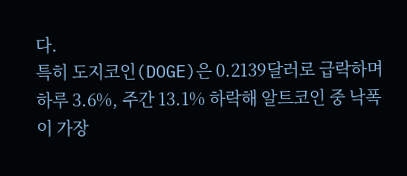다.
특히 도지코인(DOGE)은 0.2139달러로 급락하며 하루 3.6%, 주간 13.1% 하락해 알트코인 중 낙폭이 가장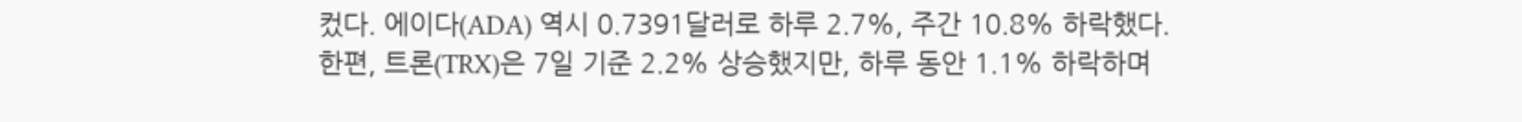컸다. 에이다(ADA) 역시 0.7391달러로 하루 2.7%, 주간 10.8% 하락했다.
한편, 트론(TRX)은 7일 기준 2.2% 상승했지만, 하루 동안 1.1% 하락하며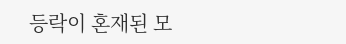등락이 혼재된 모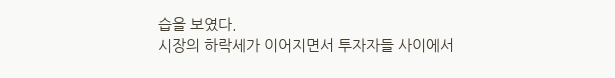습을 보였다.
시장의 하락세가 이어지면서 투자자들 사이에서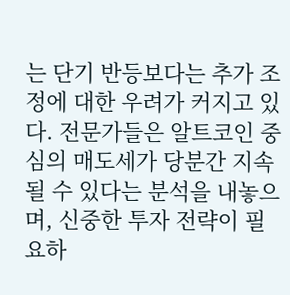는 단기 반등보다는 추가 조정에 대한 우려가 커지고 있다. 전문가들은 알트코인 중심의 매도세가 당분간 지속될 수 있다는 분석을 내놓으며, 신중한 투자 전략이 필요하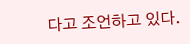다고 조언하고 있다.